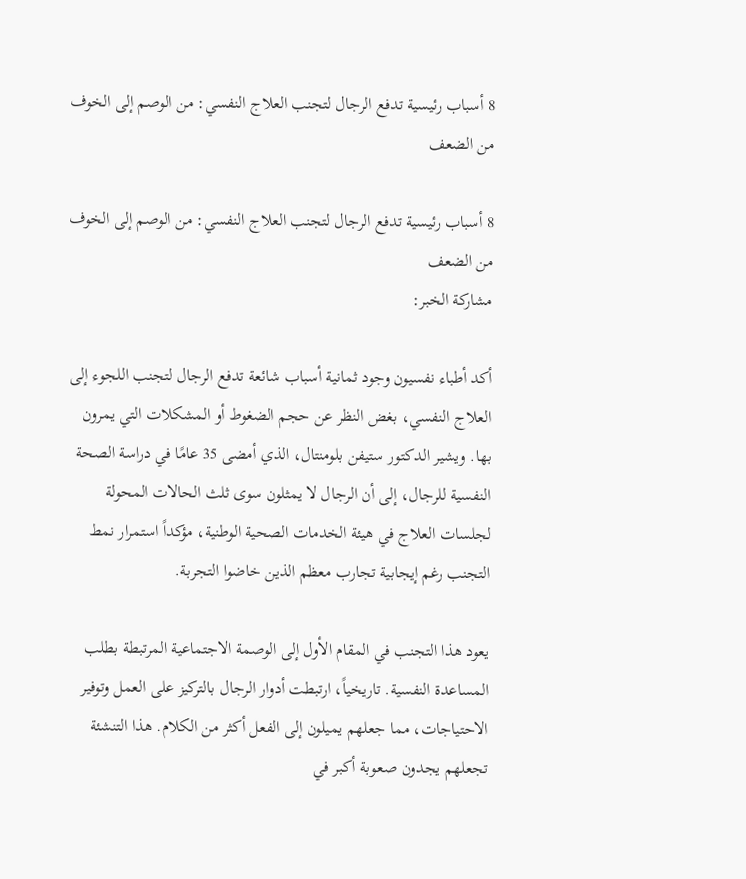8 أسباب رئيسية تدفع الرجال لتجنب العلاج النفسي: من الوصم إلى الخوف من الضعف

8 أسباب رئيسية تدفع الرجال لتجنب العلاج النفسي: من الوصم إلى الخوف من الضعف
مشاركة الخبر:

أكد أطباء نفسيون وجود ثمانية أسباب شائعة تدفع الرجال لتجنب اللجوء إلى العلاج النفسي، بغض النظر عن حجم الضغوط أو المشكلات التي يمرون بها. ويشير الدكتور ستيفن بلومنتال، الذي أمضى 35 عامًا في دراسة الصحة النفسية للرجال، إلى أن الرجال لا يمثلون سوى ثلث الحالات المحولة لجلسات العلاج في هيئة الخدمات الصحية الوطنية، مؤكداً استمرار نمط التجنب رغم إيجابية تجارب معظم الذين خاضوا التجربة.

يعود هذا التجنب في المقام الأول إلى الوصمة الاجتماعية المرتبطة بطلب المساعدة النفسية. تاريخياً، ارتبطت أدوار الرجال بالتركيز على العمل وتوفير الاحتياجات، مما جعلهم يميلون إلى الفعل أكثر من الكلام. هذا التنشئة تجعلهم يجدون صعوبة أكبر في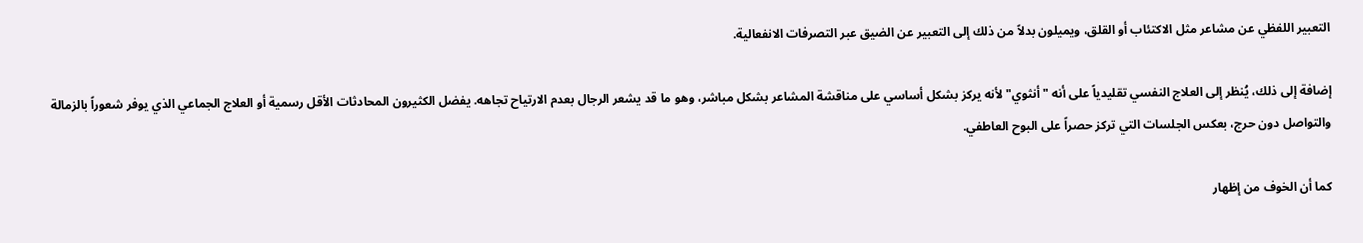التعبير اللفظي عن مشاعر مثل الاكتئاب أو القلق، ويميلون بدلاً من ذلك إلى التعبير عن الضيق عبر التصرفات الانفعالية.

إضافة إلى ذلك، يُنظر إلى العلاج النفسي تقليدياً على أنه "أنثوي" لأنه يركز بشكل أساسي على مناقشة المشاعر بشكل مباشر، وهو ما قد يشعر الرجال بعدم الارتياح تجاهه. يفضل الكثيرون المحادثات الأقل رسمية أو العلاج الجماعي الذي يوفر شعوراً بالزمالة والتواصل دون حرج، بعكس الجلسات التي تركز حصراً على البوح العاطفي.

كما أن الخوف من إظهار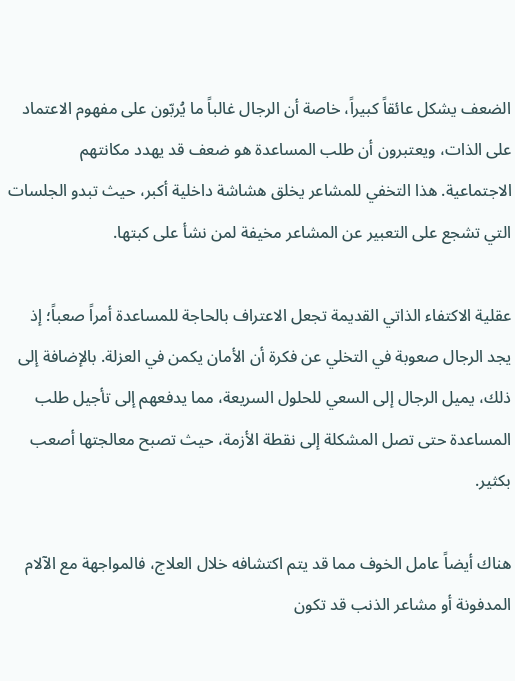الضعف يشكل عائقاً كبيراً، خاصة أن الرجال غالباً ما يُربّون على مفهوم الاعتماد على الذات، ويعتبرون أن طلب المساعدة هو ضعف قد يهدد مكانتهم الاجتماعية. هذا التخفي للمشاعر يخلق هشاشة داخلية أكبر، حيث تبدو الجلسات التي تشجع على التعبير عن المشاعر مخيفة لمن نشأ على كبتها.

عقلية الاكتفاء الذاتي القديمة تجعل الاعتراف بالحاجة للمساعدة أمراً صعباً؛ إذ يجد الرجال صعوبة في التخلي عن فكرة أن الأمان يكمن في العزلة. بالإضافة إلى ذلك، يميل الرجال إلى السعي للحلول السريعة، مما يدفعهم إلى تأجيل طلب المساعدة حتى تصل المشكلة إلى نقطة الأزمة، حيث تصبح معالجتها أصعب بكثير.

هناك أيضاً عامل الخوف مما قد يتم اكتشافه خلال العلاج، فالمواجهة مع الآلام المدفونة أو مشاعر الذنب قد تكون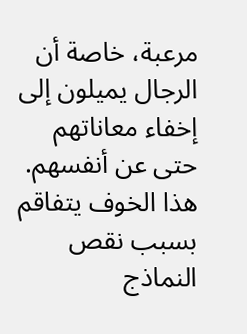مرعبة، خاصة أن الرجال يميلون إلى إخفاء معاناتهم حتى عن أنفسهم. هذا الخوف يتفاقم بسبب نقص النماذج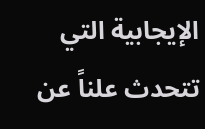الإيجابية التي تتحدث علناً عن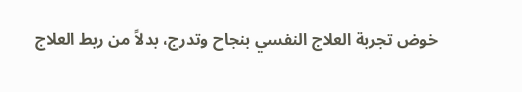خوض تجربة العلاج النفسي بنجاح وتدرج، بدلاً من ربط العلاج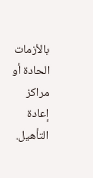بالأزمات الحادة أو مراكز إعادة التأهيل.